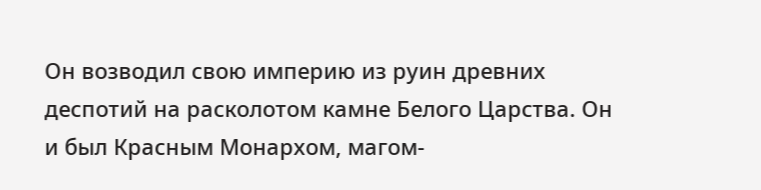Он возводил свою империю из руин древних деспотий на расколотом камне Белого Царства. Он и был Красным Монархом, магом-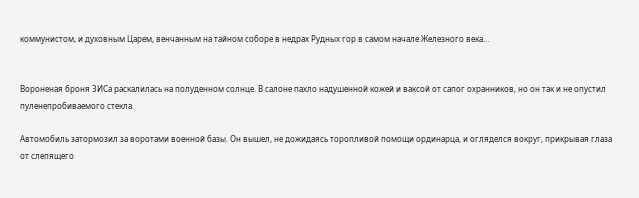коммунистом, и духовным Царем, венчанным на тайном соборе в недрах Рудных гор в самом начале Железного века…


Вороненая броня ЗИСа раскалилась на полуденном солнце. В салоне пахло надушенной кожей и ваксой от сапог охранников, но он так и не опустил пуленепробиваемого стекла.

Автомобиль затормозил за воротами военной базы. Он вышел, не дожидаясь торопливой помощи ординарца, и огляделся вокруг, прикрывая глаза от слепящего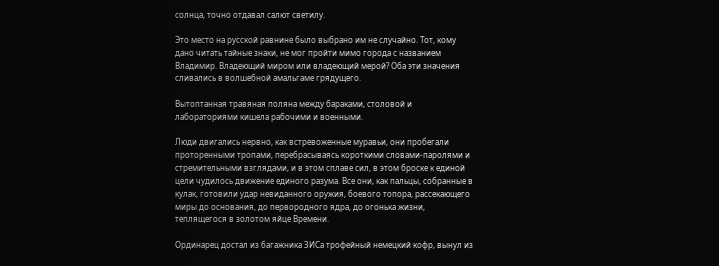солнца, точно отдавал салют светилу.

Это место на русской равнине было выбрано им не случайно. Тот, кому дано читать тайные знаки, не мог пройти мимо города с названием Владимир. Владеющий миром или владеющий мерой? Оба эти значения сливались в волшебной амальгаме грядущего.

Вытоптанная травяная поляна между бараками, столовой и лабораториями кишела рабочими и военными.

Люди двигались нервно, как встревоженные муравьи, они пробегали проторенными тропами, перебрасываясь короткими словами-паролями и стремительными взглядами, и в этом сплаве сил, в этом броске к единой цели чудилось движение единого разума. Все они, как пальцы, собранные в кулак, готовили удар невиданного оружия, боевого топора, рассекающего миры до основания, до первородного ядра, до огонька жизни, теплящегося в золотом яйце Времени.

Ординарец достал из багажника ЗИСа трофейный немецкий кофр, вынул из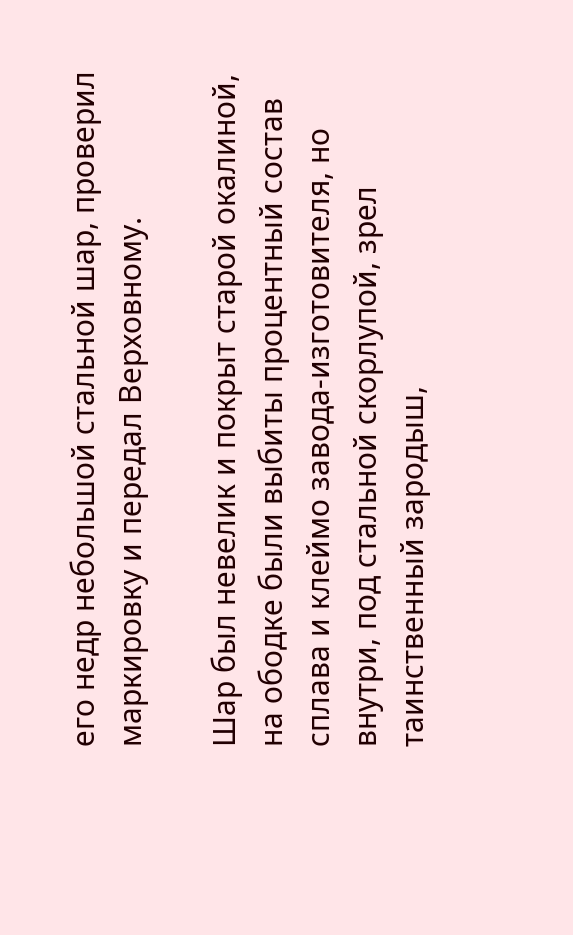его недр небольшой стальной шар, проверил маркировку и передал Верховному.

Шар был невелик и покрыт старой окалиной, на ободке были выбиты процентный состав сплава и клеймо завода-изготовителя, но внутри, под стальной скорлупой, зрел таинственный зародыш,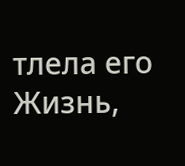тлела его Жизнь,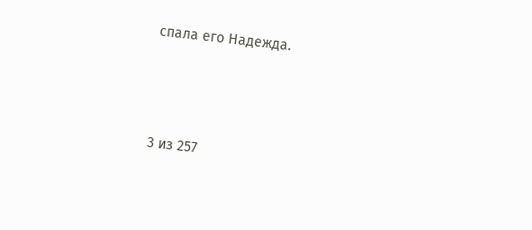спала его Надежда.



3 из 257